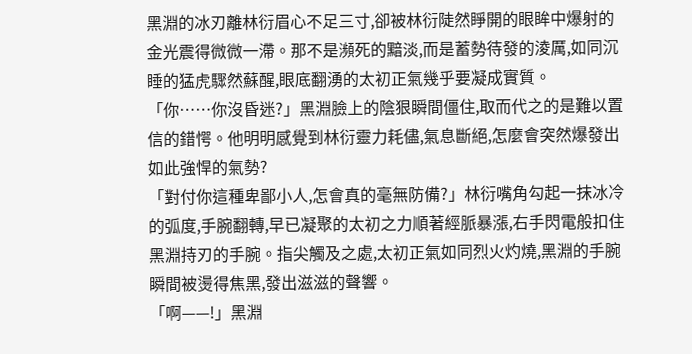黑淵的冰刃離林衍眉心不足三寸,卻被林衍陡然睜開的眼眸中爆射的金光震得微微一滯。那不是瀕死的黯淡,而是蓄勢待發的淩厲,如同沉睡的猛虎驟然蘇醒,眼底翻湧的太初正氣幾乎要凝成實質。
「你……你沒昏迷?」黑淵臉上的陰狠瞬間僵住,取而代之的是難以置信的錯愕。他明明感覺到林衍靈力耗儘,氣息斷絕,怎麼會突然爆發出如此強悍的氣勢?
「對付你這種卑鄙小人,怎會真的毫無防備?」林衍嘴角勾起一抹冰冷的弧度,手腕翻轉,早已凝聚的太初之力順著經脈暴漲,右手閃電般扣住黑淵持刃的手腕。指尖觸及之處,太初正氣如同烈火灼燒,黑淵的手腕瞬間被燙得焦黑,發出滋滋的聲響。
「啊——!」黑淵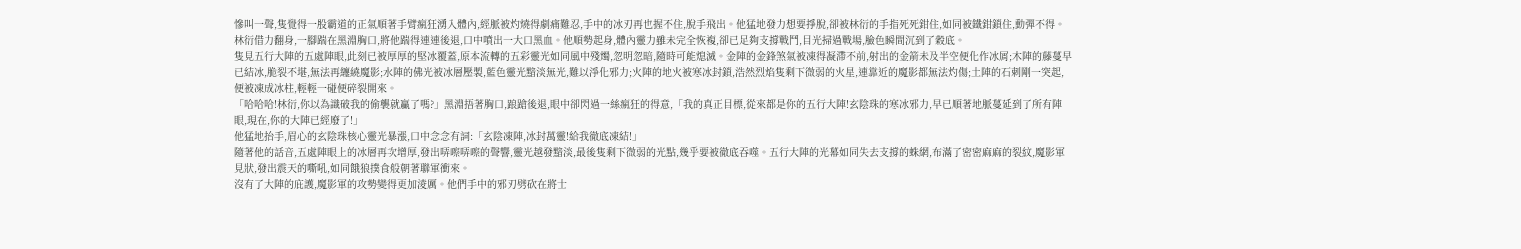慘叫一聲,隻覺得一股霸道的正氣順著手臂瘋狂湧入體內,經脈被灼燒得劇痛難忍,手中的冰刃再也握不住,脫手飛出。他猛地發力想要掙脫,卻被林衍的手指死死鉗住,如同被鐵鉗鎖住,動彈不得。
林衍借力翻身,一腳踹在黑淵胸口,將他踹得連連後退,口中噴出一大口黑血。他順勢起身,體內靈力雖未完全恢複,卻已足夠支撐戰鬥,目光掃過戰場,臉色瞬間沉到了穀底。
隻見五行大陣的五處陣眼,此刻已被厚厚的堅冰覆蓋,原本流轉的五彩靈光如同風中殘燭,忽明忽暗,隨時可能熄滅。金陣的金鋒煞氣被凍得凝滯不前,射出的金箭未及半空便化作冰屑;木陣的藤蔓早已結冰,脆裂不堪,無法再纏繞魔影;水陣的佛光被冰層壓製,藍色靈光黯淡無光,難以淨化邪力;火陣的地火被寒冰封鎖,浩然烈焰隻剩下微弱的火星,連靠近的魔影都無法灼傷;土陣的石刺剛一突起,便被凍成冰柱,輕輕一碰便碎裂開來。
「哈哈哈!林衍,你以為識破我的偷襲就贏了嗎?」黑淵捂著胸口,踉蹌後退,眼中卻閃過一絲瘋狂的得意,「我的真正目標,從來都是你的五行大陣!玄陰珠的寒冰邪力,早已順著地脈蔓延到了所有陣眼,現在,你的大陣已經廢了!」
他猛地抬手,眉心的玄陰珠核心靈光暴漲,口中念念有詞:「玄陰凍陣,冰封萬靈!給我徹底凍結!」
隨著他的話音,五處陣眼上的冰層再次增厚,發出哢嚓哢嚓的聲響,靈光越發黯淡,最後隻剩下微弱的光點,幾乎要被徹底吞噬。五行大陣的光幕如同失去支撐的蛛網,布滿了密密麻麻的裂紋,魔影軍見狀,發出震天的嘶吼,如同餓狼撲食般朝著聯軍衝來。
沒有了大陣的庇護,魔影軍的攻勢變得更加淩厲。他們手中的邪刃劈砍在將士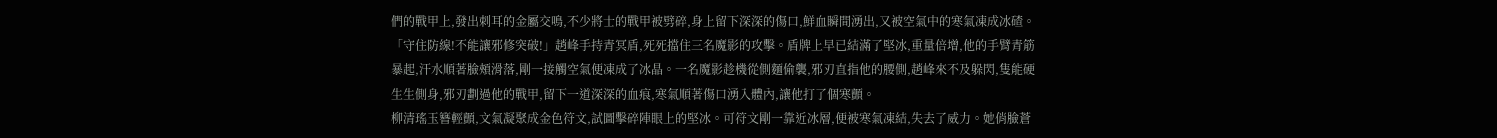們的戰甲上,發出刺耳的金屬交鳴,不少將士的戰甲被劈碎,身上留下深深的傷口,鮮血瞬間湧出,又被空氣中的寒氣凍成冰碴。
「守住防線!不能讓邪修突破!」趙峰手持青冥盾,死死擋住三名魔影的攻擊。盾牌上早已結滿了堅冰,重量倍增,他的手臂青筋暴起,汗水順著臉頰滑落,剛一接觸空氣便凍成了冰晶。一名魔影趁機從側麵偷襲,邪刃直指他的腰側,趙峰來不及躲閃,隻能硬生生側身,邪刃劃過他的戰甲,留下一道深深的血痕,寒氣順著傷口湧入體內,讓他打了個寒顫。
柳清瑤玉簪輕顫,文氣凝聚成金色符文,試圖擊碎陣眼上的堅冰。可符文剛一靠近冰層,便被寒氣凍結,失去了威力。她俏臉蒼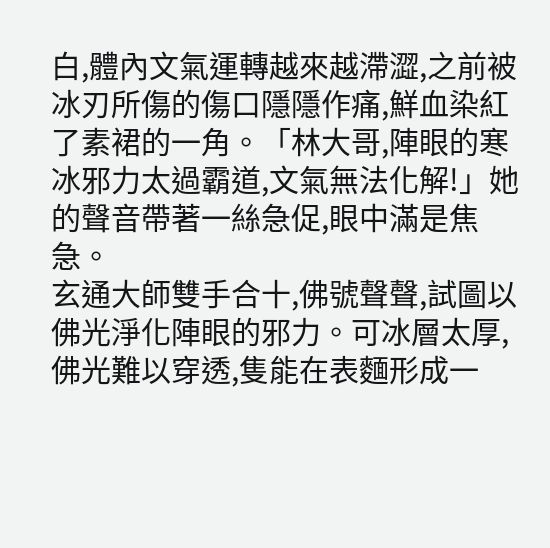白,體內文氣運轉越來越滯澀,之前被冰刃所傷的傷口隱隱作痛,鮮血染紅了素裙的一角。「林大哥,陣眼的寒冰邪力太過霸道,文氣無法化解!」她的聲音帶著一絲急促,眼中滿是焦急。
玄通大師雙手合十,佛號聲聲,試圖以佛光淨化陣眼的邪力。可冰層太厚,佛光難以穿透,隻能在表麵形成一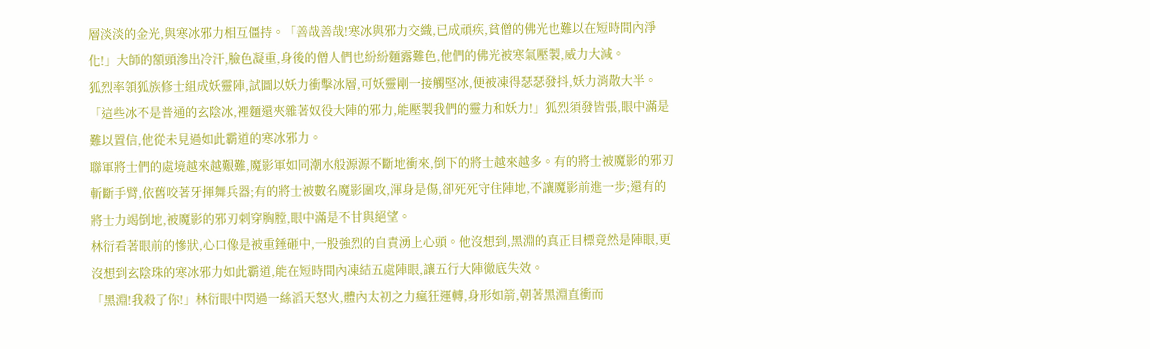層淡淡的金光,與寒冰邪力相互僵持。「善哉善哉!寒冰與邪力交織,已成頑疾,貧僧的佛光也難以在短時間內淨化!」大師的額頭滲出冷汗,臉色凝重,身後的僧人們也紛紛麵露難色,他們的佛光被寒氣壓製,威力大減。
狐烈率領狐族修士組成妖靈陣,試圖以妖力衝擊冰層,可妖靈剛一接觸堅冰,便被凍得瑟瑟發抖,妖力消散大半。「這些冰不是普通的玄陰冰,裡麵還夾雜著奴役大陣的邪力,能壓製我們的靈力和妖力!」狐烈須發皆張,眼中滿是難以置信,他從未見過如此霸道的寒冰邪力。
聯軍將士們的處境越來越艱難,魔影軍如同潮水般源源不斷地衝來,倒下的將士越來越多。有的將士被魔影的邪刃斬斷手臂,依舊咬著牙揮舞兵器;有的將士被數名魔影圍攻,渾身是傷,卻死死守住陣地,不讓魔影前進一步;還有的將士力竭倒地,被魔影的邪刃刺穿胸膛,眼中滿是不甘與絕望。
林衍看著眼前的慘狀,心口像是被重錘砸中,一股強烈的自責湧上心頭。他沒想到,黑淵的真正目標竟然是陣眼,更沒想到玄陰珠的寒冰邪力如此霸道,能在短時間內凍結五處陣眼,讓五行大陣徹底失效。
「黑淵!我殺了你!」林衍眼中閃過一絲滔天怒火,體內太初之力瘋狂運轉,身形如箭,朝著黑淵直衝而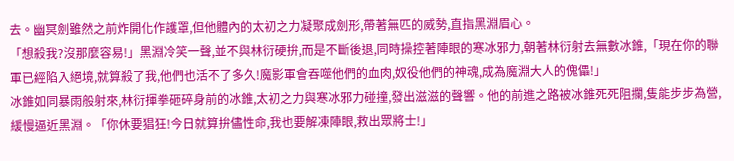去。幽冥劍雖然之前炸開化作護罩,但他體內的太初之力凝聚成劍形,帶著無匹的威勢,直指黑淵眉心。
「想殺我?沒那麼容易!」黑淵冷笑一聲,並不與林衍硬拚,而是不斷後退,同時操控著陣眼的寒冰邪力,朝著林衍射去無數冰錐,「現在你的聯軍已經陷入絕境,就算殺了我,他們也活不了多久!魔影軍會吞噬他們的血肉,奴役他們的神魂,成為魔淵大人的傀儡!」
冰錐如同暴雨般射來,林衍揮拳砸碎身前的冰錐,太初之力與寒冰邪力碰撞,發出滋滋的聲響。他的前進之路被冰錐死死阻攔,隻能步步為營,緩慢逼近黑淵。「你休要猖狂!今日就算拚儘性命,我也要解凍陣眼,救出眾將士!」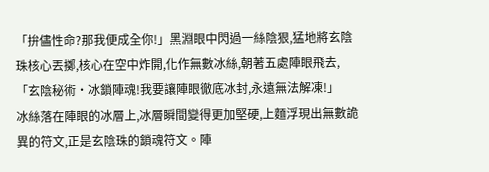「拚儘性命?那我便成全你!」黑淵眼中閃過一絲陰狠,猛地將玄陰珠核心丟擲,核心在空中炸開,化作無數冰絲,朝著五處陣眼飛去,「玄陰秘術·冰鎖陣魂!我要讓陣眼徹底冰封,永遠無法解凍!」
冰絲落在陣眼的冰層上,冰層瞬間變得更加堅硬,上麵浮現出無數詭異的符文,正是玄陰珠的鎖魂符文。陣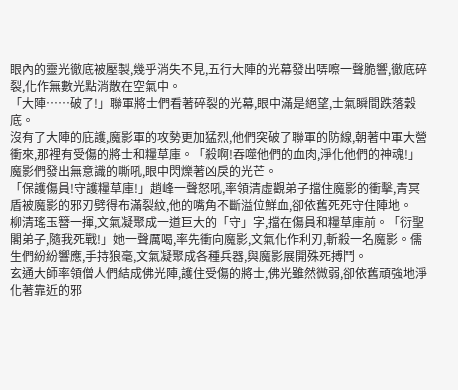眼內的靈光徹底被壓製,幾乎消失不見,五行大陣的光幕發出哢嚓一聲脆響,徹底碎裂,化作無數光點消散在空氣中。
「大陣……破了!」聯軍將士們看著碎裂的光幕,眼中滿是絕望,士氣瞬間跌落穀底。
沒有了大陣的庇護,魔影軍的攻勢更加猛烈,他們突破了聯軍的防線,朝著中軍大營衝來,那裡有受傷的將士和糧草庫。「殺啊!吞噬他們的血肉,淨化他們的神魂!」魔影們發出無意識的嘶吼,眼中閃爍著凶戾的光芒。
「保護傷員!守護糧草庫!」趙峰一聲怒吼,率領清虛觀弟子擋住魔影的衝擊,青冥盾被魔影的邪刃劈得布滿裂紋,他的嘴角不斷溢位鮮血,卻依舊死死守住陣地。
柳清瑤玉簪一揮,文氣凝聚成一道巨大的「守」字,擋在傷員和糧草庫前。「衍聖閣弟子,隨我死戰!」她一聲厲喝,率先衝向魔影,文氣化作利刃,斬殺一名魔影。儒生們紛紛響應,手持狼毫,文氣凝聚成各種兵器,與魔影展開殊死搏鬥。
玄通大師率領僧人們結成佛光陣,護住受傷的將士,佛光雖然微弱,卻依舊頑強地淨化著靠近的邪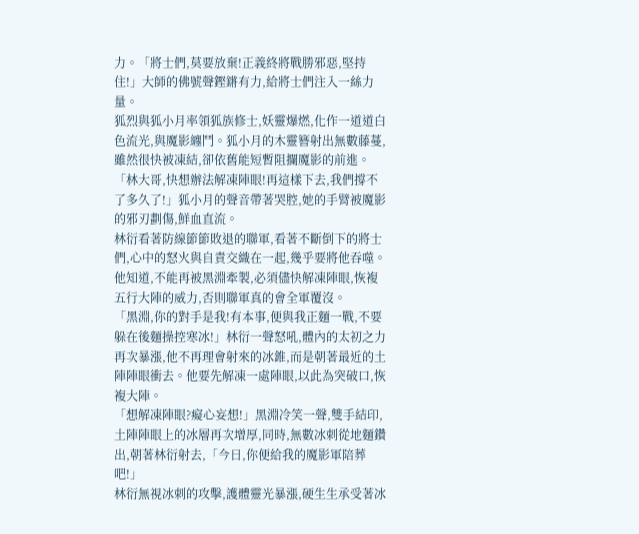力。「將士們,莫要放棄!正義終將戰勝邪惡,堅持住!」大師的佛號聲鏗鏘有力,給將士們注入一絲力量。
狐烈與狐小月率領狐族修士,妖靈爆燃,化作一道道白色流光,與魔影纏鬥。狐小月的木靈簪射出無數藤蔓,雖然很快被凍結,卻依舊能短暫阻攔魔影的前進。「林大哥,快想辦法解凍陣眼!再這樣下去,我們撐不了多久了!」狐小月的聲音帶著哭腔,她的手臂被魔影的邪刃劃傷,鮮血直流。
林衍看著防線節節敗退的聯軍,看著不斷倒下的將士們,心中的怒火與自責交織在一起,幾乎要將他吞噬。他知道,不能再被黑淵牽製,必須儘快解凍陣眼,恢複五行大陣的威力,否則聯軍真的會全軍覆沒。
「黑淵,你的對手是我!有本事,便與我正麵一戰,不要躲在後麵操控寒冰!」林衍一聲怒吼,體內的太初之力再次暴漲,他不再理會射來的冰錐,而是朝著最近的土陣陣眼衝去。他要先解凍一處陣眼,以此為突破口,恢複大陣。
「想解凍陣眼?癡心妄想!」黑淵冷笑一聲,雙手結印,土陣陣眼上的冰層再次增厚,同時,無數冰刺從地麵鑽出,朝著林衍射去,「今日,你便給我的魔影軍陪葬吧!」
林衍無視冰刺的攻擊,護體靈光暴漲,硬生生承受著冰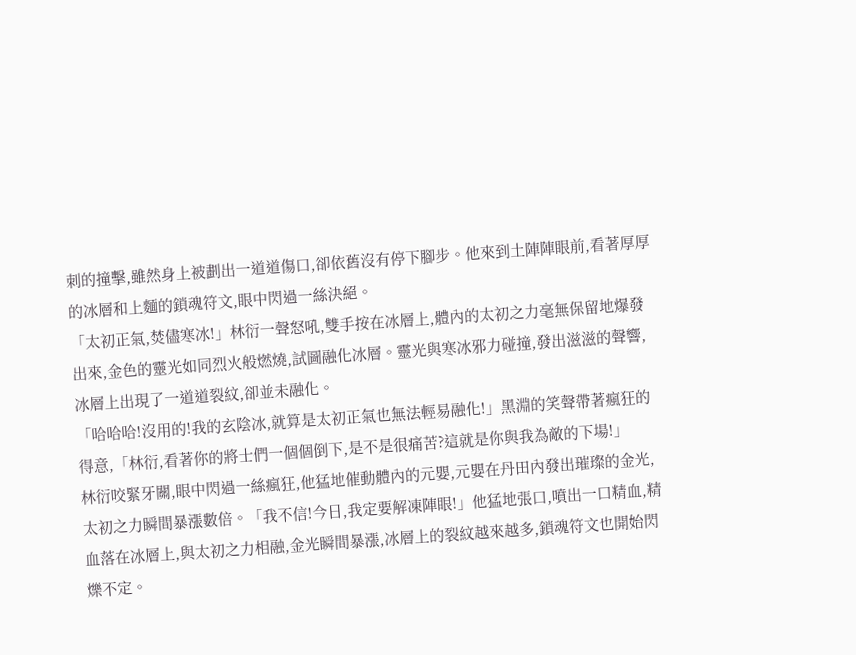刺的撞擊,雖然身上被劃出一道道傷口,卻依舊沒有停下腳步。他來到土陣陣眼前,看著厚厚的冰層和上麵的鎖魂符文,眼中閃過一絲決絕。
「太初正氣,焚儘寒冰!」林衍一聲怒吼,雙手按在冰層上,體內的太初之力毫無保留地爆發出來,金色的靈光如同烈火般燃燒,試圖融化冰層。靈光與寒冰邪力碰撞,發出滋滋的聲響,冰層上出現了一道道裂紋,卻並未融化。
「哈哈哈!沒用的!我的玄陰冰,就算是太初正氣也無法輕易融化!」黑淵的笑聲帶著瘋狂的得意,「林衍,看著你的將士們一個個倒下,是不是很痛苦?這就是你與我為敵的下場!」
林衍咬緊牙關,眼中閃過一絲瘋狂,他猛地催動體內的元嬰,元嬰在丹田內發出璀璨的金光,太初之力瞬間暴漲數倍。「我不信!今日,我定要解凍陣眼!」他猛地張口,噴出一口精血,精血落在冰層上,與太初之力相融,金光瞬間暴漲,冰層上的裂紋越來越多,鎖魂符文也開始閃爍不定。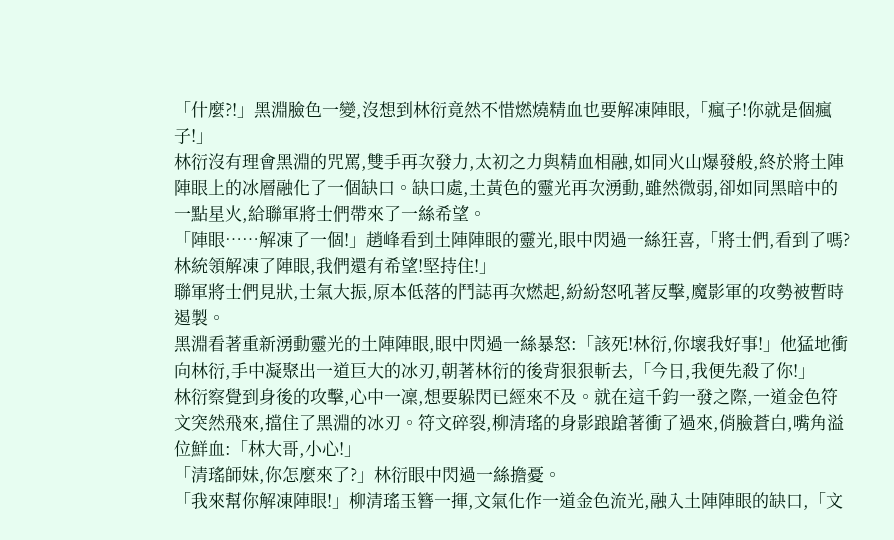「什麼?!」黑淵臉色一變,沒想到林衍竟然不惜燃燒精血也要解凍陣眼,「瘋子!你就是個瘋子!」
林衍沒有理會黑淵的咒罵,雙手再次發力,太初之力與精血相融,如同火山爆發般,終於將土陣陣眼上的冰層融化了一個缺口。缺口處,土黃色的靈光再次湧動,雖然微弱,卻如同黑暗中的一點星火,給聯軍將士們帶來了一絲希望。
「陣眼……解凍了一個!」趙峰看到土陣陣眼的靈光,眼中閃過一絲狂喜,「將士們,看到了嗎?林統領解凍了陣眼,我們還有希望!堅持住!」
聯軍將士們見狀,士氣大振,原本低落的鬥誌再次燃起,紛紛怒吼著反擊,魔影軍的攻勢被暫時遏製。
黑淵看著重新湧動靈光的土陣陣眼,眼中閃過一絲暴怒:「該死!林衍,你壞我好事!」他猛地衝向林衍,手中凝聚出一道巨大的冰刃,朝著林衍的後背狠狠斬去,「今日,我便先殺了你!」
林衍察覺到身後的攻擊,心中一凜,想要躲閃已經來不及。就在這千鈞一發之際,一道金色符文突然飛來,擋住了黑淵的冰刃。符文碎裂,柳清瑤的身影踉蹌著衝了過來,俏臉蒼白,嘴角溢位鮮血:「林大哥,小心!」
「清瑤師妹,你怎麼來了?」林衍眼中閃過一絲擔憂。
「我來幫你解凍陣眼!」柳清瑤玉簪一揮,文氣化作一道金色流光,融入土陣陣眼的缺口,「文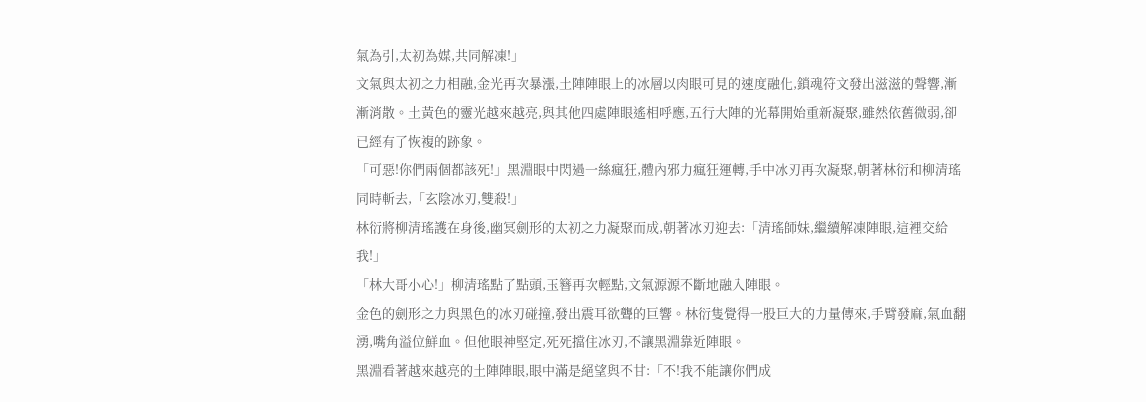氣為引,太初為媒,共同解凍!」
文氣與太初之力相融,金光再次暴漲,土陣陣眼上的冰層以肉眼可見的速度融化,鎖魂符文發出滋滋的聲響,漸漸消散。土黃色的靈光越來越亮,與其他四處陣眼遙相呼應,五行大陣的光幕開始重新凝聚,雖然依舊微弱,卻已經有了恢複的跡象。
「可惡!你們兩個都該死!」黑淵眼中閃過一絲瘋狂,體內邪力瘋狂運轉,手中冰刃再次凝聚,朝著林衍和柳清瑤同時斬去,「玄陰冰刃,雙殺!」
林衍將柳清瑤護在身後,幽冥劍形的太初之力凝聚而成,朝著冰刃迎去:「清瑤師妹,繼續解凍陣眼,這裡交給我!」
「林大哥小心!」柳清瑤點了點頭,玉簪再次輕點,文氣源源不斷地融入陣眼。
金色的劍形之力與黑色的冰刃碰撞,發出震耳欲聾的巨響。林衍隻覺得一股巨大的力量傳來,手臂發麻,氣血翻湧,嘴角溢位鮮血。但他眼神堅定,死死擋住冰刃,不讓黑淵靠近陣眼。
黑淵看著越來越亮的土陣陣眼,眼中滿是絕望與不甘:「不!我不能讓你們成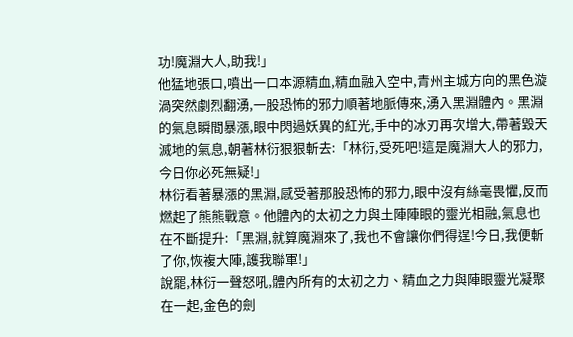功!魔淵大人,助我!」
他猛地張口,噴出一口本源精血,精血融入空中,青州主城方向的黑色漩渦突然劇烈翻湧,一股恐怖的邪力順著地脈傳來,湧入黑淵體內。黑淵的氣息瞬間暴漲,眼中閃過妖異的紅光,手中的冰刃再次增大,帶著毀天滅地的氣息,朝著林衍狠狠斬去:「林衍,受死吧!這是魔淵大人的邪力,今日你必死無疑!」
林衍看著暴漲的黑淵,感受著那股恐怖的邪力,眼中沒有絲毫畏懼,反而燃起了熊熊戰意。他體內的太初之力與土陣陣眼的靈光相融,氣息也在不斷提升:「黑淵,就算魔淵來了,我也不會讓你們得逞!今日,我便斬了你,恢複大陣,護我聯軍!」
說罷,林衍一聲怒吼,體內所有的太初之力、精血之力與陣眼靈光凝聚在一起,金色的劍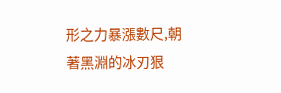形之力暴漲數尺,朝著黑淵的冰刃狠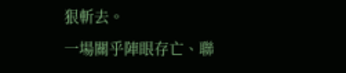狠斬去。
一場關乎陣眼存亡、聯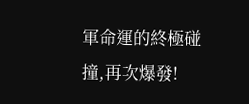軍命運的終極碰撞,再次爆發!